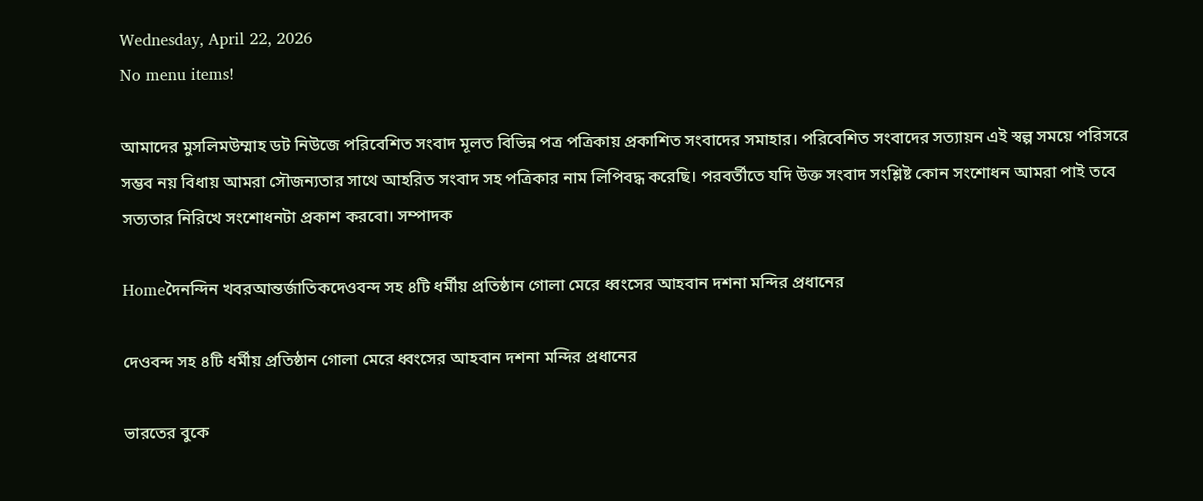Wednesday, April 22, 2026
No menu items!

আমাদের মুসলিমউম্মাহ ডট নিউজে পরিবেশিত সংবাদ মূলত বিভিন্ন পত্র পত্রিকায় প্রকাশিত সংবাদের সমাহার। পরিবেশিত সংবাদের সত্যায়ন এই স্বল্প সময়ে পরিসরে সম্ভব নয় বিধায় আমরা সৌজন্যতার সাথে আহরিত সংবাদ সহ পত্রিকার নাম লিপিবদ্ধ করেছি। পরবর্তীতে যদি উক্ত সংবাদ সংশ্লিষ্ট কোন সংশোধন আমরা পাই তবে সত্যতার নিরিখে সংশোধনটা প্রকাশ করবো। সম্পাদক

Homeদৈনন্দিন খবরআন্তর্জাতিকদেওবন্দ সহ ৪টি ধর্মীয় প্রতিষ্ঠান গোলা মেরে ধ্বংসের আহবান দশনা মন্দির প্রধানের

দেওবন্দ সহ ৪টি ধর্মীয় প্রতিষ্ঠান গোলা মেরে ধ্বংসের আহবান দশনা মন্দির প্রধানের

ভারতের বুকে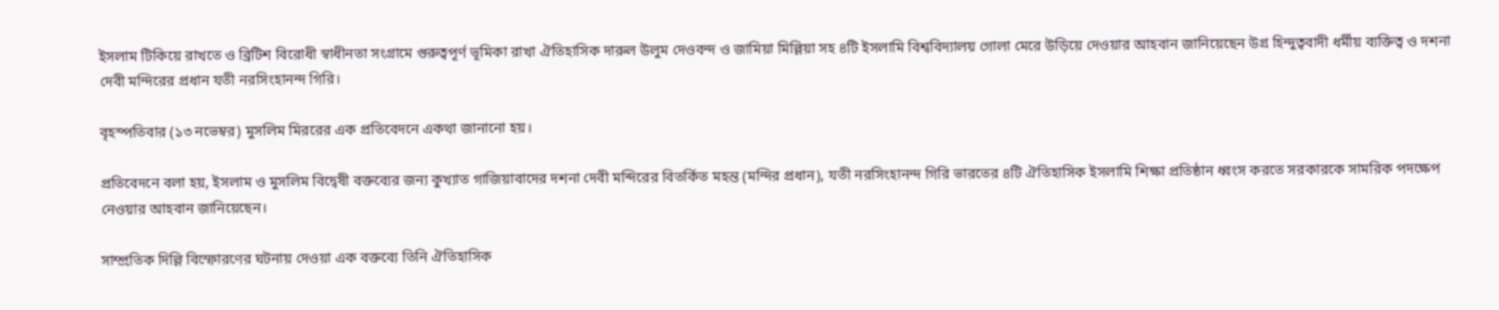ইসলাম টিকিয়ে রাখতে ও ব্রিটিশ বিরোধী স্বাধীনতা সংগ্রামে গুরুত্বপূর্ণ ভূমিকা রাখা ঐতিহাসিক দারুল উলুম দেওবন্দ ও জামিয়া মিল্লিয়া সহ ৪টি ইসলামি বিশ্ববিদ্যালয় গোলা মেরে উড়িয়ে দেওয়ার আহবান জানিয়েছেন উগ্র হিন্দুত্ববাদী ধর্মীয় ব্যক্তিত্ব ও দশনা দেবী মন্দিরের প্রধান যতী নরসিংহানন্দ গিরি।

বৃহস্পতিবার (১৩ নভেম্বর) মুসলিম মিররের এক প্রতিবেদনে একথা জানানো হয়।

প্রতিবেদনে বলা হয়, ইসলাম ও মুসলিম বিদ্বেষী বক্তব্যের জন্য কুখ্যাত গাজিয়াবাদের দশনা দেবী মন্দিরের বিতর্কিত মহন্ত (মন্দির প্রধান), যতী নরসিংহানন্দ গিরি ভারতের ৪টি ঐতিহাসিক ইসলামি শিক্ষা প্রতিষ্ঠান ধ্বংস করতে সরকারকে সামরিক পদক্ষেপ নেওয়ার আহবান জানিয়েছেন।

সাম্প্রতিক দিল্লি বিস্ফোরণের ঘটনায় দেওয়া এক বক্তব্যে তিনি ঐতিহাসিক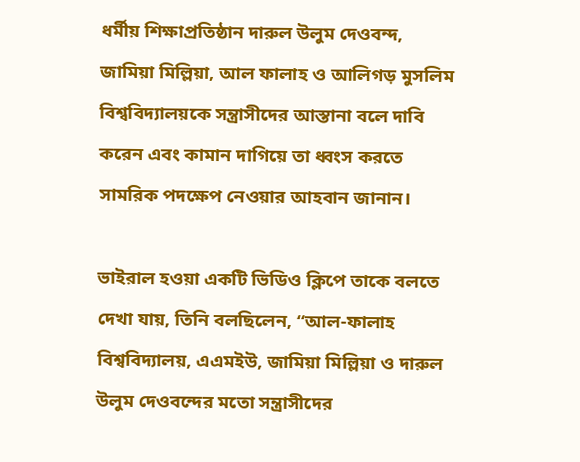ধর্মীয় শিক্ষাপ্রতিষ্ঠান দারুল উলুম দেওবন্দ, জামিয়া মিল্লিয়া, আল ফালাহ ও আলিগড় মুসলিম বিশ্ববিদ্যালয়কে সন্ত্রাসীদের আস্তানা বলে দাবি করেন এবং কামান দাগিয়ে তা ধ্বংস করতে সামরিক পদক্ষেপ নেওয়ার আহবান জানান।

ভাইরাল হওয়া একটি ভিডিও ক্লিপে তাকে বলতে দেখা যায়, তিনি বলছিলেন, “আল-ফালাহ বিশ্ববিদ্যালয়, এএমইউ, জামিয়া মিল্লিয়া ও দারুল উলুম দেওবন্দের মতো সন্ত্রাসীদের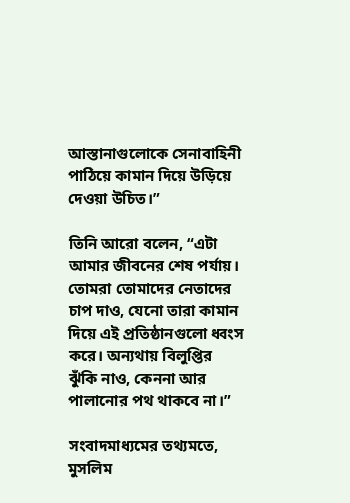আস্তানাগুলোকে সেনাবাহিনী পাঠিয়ে কামান দিয়ে উড়িয়ে দেওয়া উচিত।”

তিনি আরো বলেন, “এটা আমার জীবনের শেষ পর্যায়। তোমরা তোমাদের নেতাদের চাপ দাও, যেনো তারা কামান দিয়ে এই প্রতিষ্ঠানগুলো ধ্বংস করে। অন্যথায় বিলুপ্তির ঝুঁকি নাও, কেননা আর পালানোর পথ থাকবে না।”

সংবাদমাধ্যমের তথ্যমতে, মুসলিম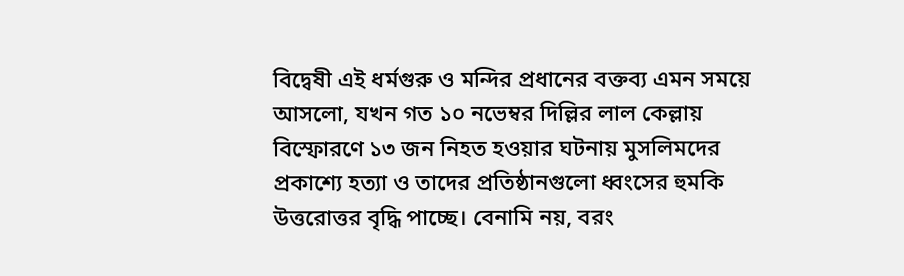বিদ্বেষী এই ধর্মগুরু ও মন্দির প্রধানের বক্তব্য এমন সময়ে আসলো, যখন গত ১০ নভেম্বর দিল্লির লাল কেল্লায় বিস্ফোরণে ১৩ জন নিহত হওয়ার ঘটনায় মুসলিমদের প্রকাশ্যে হত্যা ও তাদের প্রতিষ্ঠানগুলো ধ্বংসের হুমকি উত্তরোত্তর বৃদ্ধি পাচ্ছে। বেনামি নয়, বরং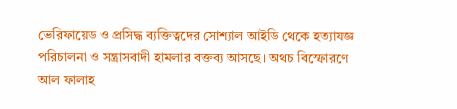ভেরিফায়েড ও প্রসিদ্ধ ব্যক্তিত্বদের সোশ্যাল আইডি থেকে হত্যাযজ্ঞ পরিচালনা ও সন্ত্রাসবাদী হামলার বক্তব্য আসছে। অথচ বিস্ফোরণে আল ফালাহ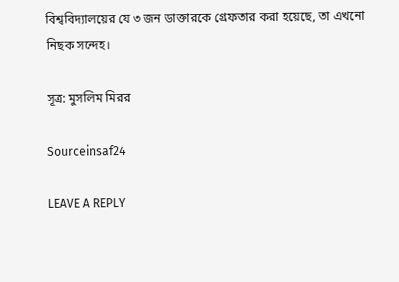বিশ্ববিদ্যালয়ের যে ৩ জন ডাক্তারকে গ্রেফতার করা হয়েছে, তা এখনো নিছক সন্দেহ।

সূত্র: মুসলিম মিরর

Sourceinsaf24

LEAVE A REPLY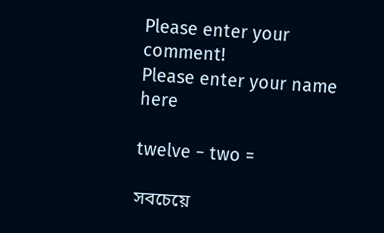Please enter your comment!
Please enter your name here

twelve − two =

সবচেয়ে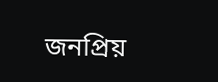জনপ্রিয়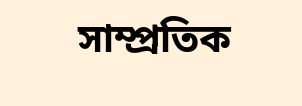সাম্প্রতিক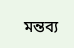মন্তব্য